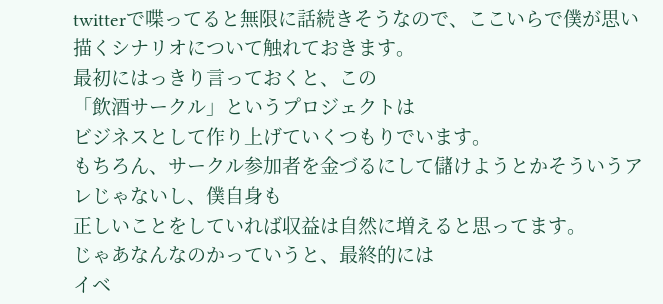twitterで喋ってると無限に話続きそうなので、ここいらで僕が思い描くシナリオについて触れておきます。
最初にはっきり言っておくと、この
「飲酒サークル」というプロジェクトは
ビジネスとして作り上げていくつもりでいます。
もちろん、サークル参加者を金づるにして儲けようとかそういうアレじゃないし、僕自身も
正しいことをしていれば収益は自然に増えると思ってます。
じゃあなんなのかっていうと、最終的には
イベ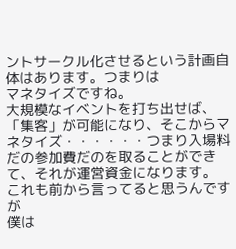ントサークル化させるという計画自体はあります。つまりは
マネタイズですね。
大規模なイベントを打ち出せば、「集客」が可能になり、そこからマネタイズ・・・・・・つまり入場料だの参加費だのを取ることができて、それが運営資金になります。
これも前から言ってると思うんですが
僕は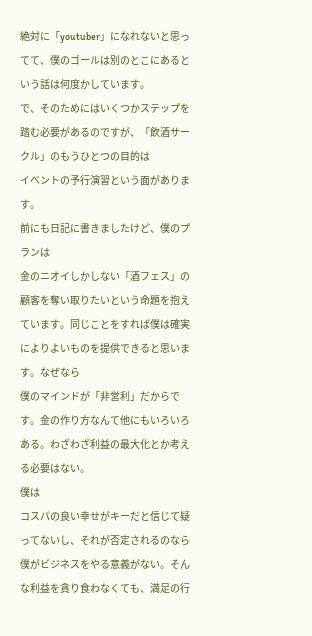絶対に「youtuber」になれないと思ってて、僕のゴールは別のとこにあるという話は何度かしています。
で、そのためにはいくつかステップを踏む必要があるのですが、「飲酒サークル」のもうひとつの目的は
イベントの予行演習という面があります。
前にも日記に書きましたけど、僕のプランは
金のニオイしかしない「酒フェス」の顧客を奪い取りたいという命題を抱えています。同じことをすれば僕は確実によりよいものを提供できると思います。なぜなら
僕のマインドが「非営利」だからです。金の作り方なんて他にもいろいろある。わざわざ利益の最大化とか考える必要はない。
僕は
コスパの良い幸せがキーだと信じて疑ってないし、それが否定されるのなら僕がビジネスをやる意義がない。そんな利益を貪り食わなくても、満足の行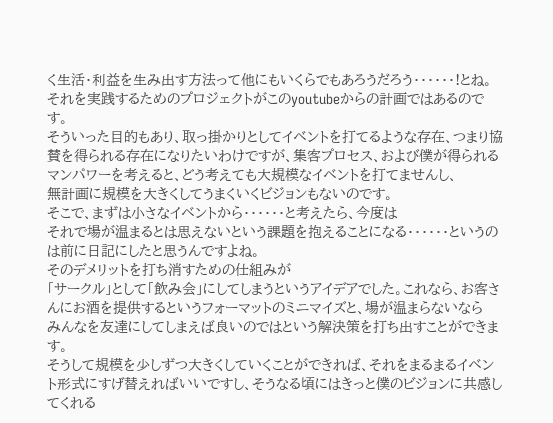く生活・利益を生み出す方法って他にもいくらでもあろうだろう・・・・・・!とね。それを実践するためのプロジェクトがこのyoutubeからの計画ではあるのです。
そういった目的もあり、取っ掛かりとしてイベントを打てるような存在、つまり協賛を得られる存在になりたいわけですが、集客プロセス、および僕が得られるマンパワーを考えると、どう考えても大規模なイベントを打てませんし、
無計画に規模を大きくしてうまくいくビジョンもないのです。
そこで、まずは小さなイベントから・・・・・・と考えたら、今度は
それで場が温まるとは思えないという課題を抱えることになる・・・・・・というのは前に日記にしたと思うんですよね。
そのデメリットを打ち消すための仕組みが
「サークル」として「飲み会」にしてしまうというアイデアでした。これなら、お客さんにお酒を提供するというフォーマットのミニマイズと、場が温まらないなら
みんなを友達にしてしまえば良いのではという解決策を打ち出すことができます。
そうして規模を少しずつ大きくしていくことができれば、それをまるまるイベント形式にすげ替えればいいですし、そうなる頃にはきっと僕のビジョンに共感してくれる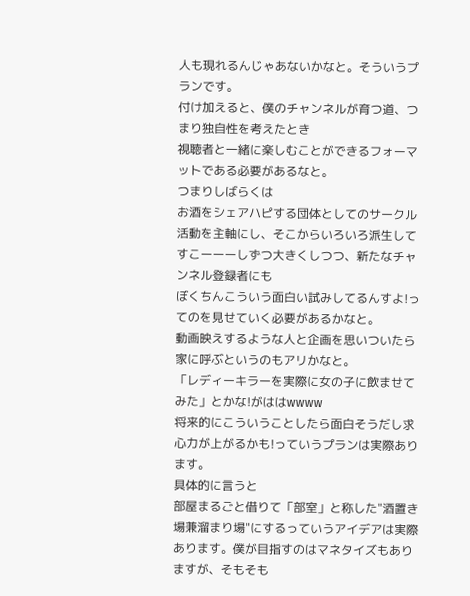人も現れるんじゃあないかなと。そういうプランです。
付け加えると、僕のチャンネルが育つ道、つまり独自性を考えたとき
視聴者と一緒に楽しむことができるフォーマットである必要があるなと。
つまりしばらくは
お酒をシェアハピする団体としてのサークル活動を主軸にし、そこからいろいろ派生してすこーーーしずつ大きくしつつ、新たなチャンネル登録者にも
ぼくちんこういう面白い試みしてるんすよ!ってのを見せていく必要があるかなと。
動画映えするような人と企画を思いついたら家に呼ぶというのもアリかなと。
「レディーキラーを実際に女の子に飲ませてみた」とかな!がははwwww
将来的にこういうことしたら面白そうだし求心力が上がるかも!っていうプランは実際あります。
具体的に言うと
部屋まるごと借りて「部室」と称した"酒置き場兼溜まり場"にするっていうアイデアは実際あります。僕が目指すのはマネタイズもありますが、そもそも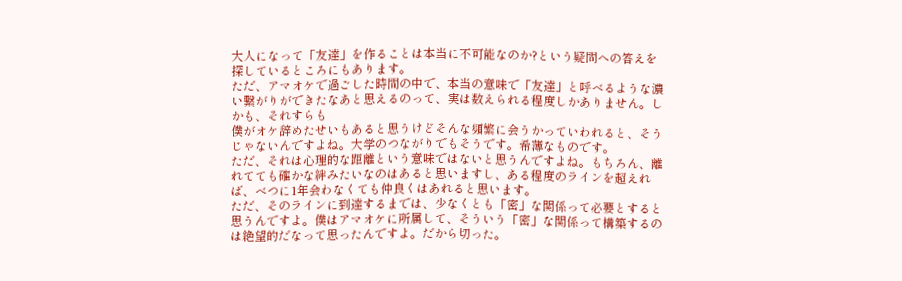大人になって「友達」を作ることは本当に不可能なのか?という疑問への答えを探しているところにもあります。
ただ、アマオケで過ごした時間の中で、本当の意味で「友達」と呼べるような濃い繋がりができたなあと思えるのって、実は数えられる程度しかありません。しかも、それすらも
僕がオケ辞めたせいもあると思うけどそんな頻繁に会うかっていわれると、そうじゃないんですよね。大学のつながりでもそうです。希薄なものです。
ただ、それは心理的な距離という意味ではないと思うんですよね。もちろん、離れてても確かな絆みたいなのはあると思いますし、ある程度のラインを超えれば、べつに1年会わなくても仲良くはあれると思います。
ただ、そのラインに到達するまでは、少なくとも「密」な関係って必要とすると思うんですよ。僕はアマオケに所属して、そういう「密」な関係って構築するのは絶望的だなって思ったんですよ。だから切った。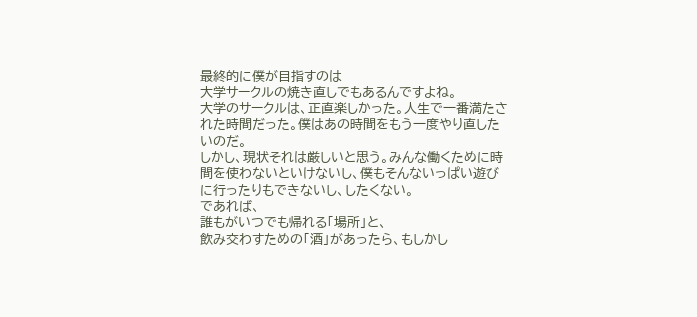最終的に僕が目指すのは
大学サークルの焼き直しでもあるんですよね。
大学のサークルは、正直楽しかった。人生で一番満たされた時間だった。僕はあの時間をもう一度やり直したいのだ。
しかし、現状それは厳しいと思う。みんな働くために時間を使わないといけないし、僕もそんないっぱい遊びに行ったりもできないし、したくない。
であれば、
誰もがいつでも帰れる「場所」と、
飲み交わすための「酒」があったら、もしかし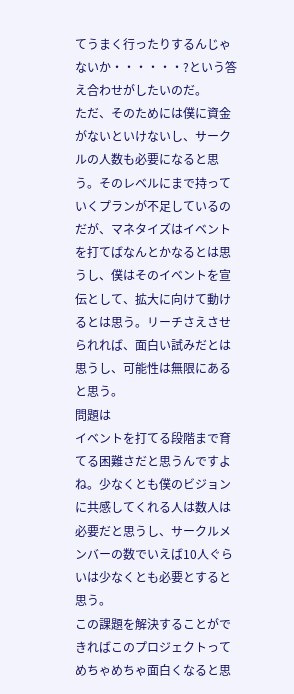てうまく行ったりするんじゃないか・・・・・・?という答え合わせがしたいのだ。
ただ、そのためには僕に資金がないといけないし、サークルの人数も必要になると思う。そのレベルにまで持っていくプランが不足しているのだが、マネタイズはイベントを打てばなんとかなるとは思うし、僕はそのイベントを宣伝として、拡大に向けて動けるとは思う。リーチさえさせられれば、面白い試みだとは思うし、可能性は無限にあると思う。
問題は
イベントを打てる段階まで育てる困難さだと思うんですよね。少なくとも僕のビジョンに共感してくれる人は数人は必要だと思うし、サークルメンバーの数でいえば10人ぐらいは少なくとも必要とすると思う。
この課題を解決することができればこのプロジェクトってめちゃめちゃ面白くなると思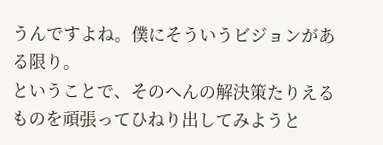うんですよね。僕にそういうビジョンがある限り。
ということで、そのへんの解決策たりえるものを頑張ってひねり出してみようと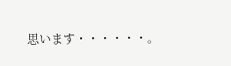思います・・・・・・。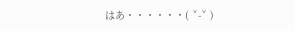はあ・・・・・・( ˇ-ˇ )